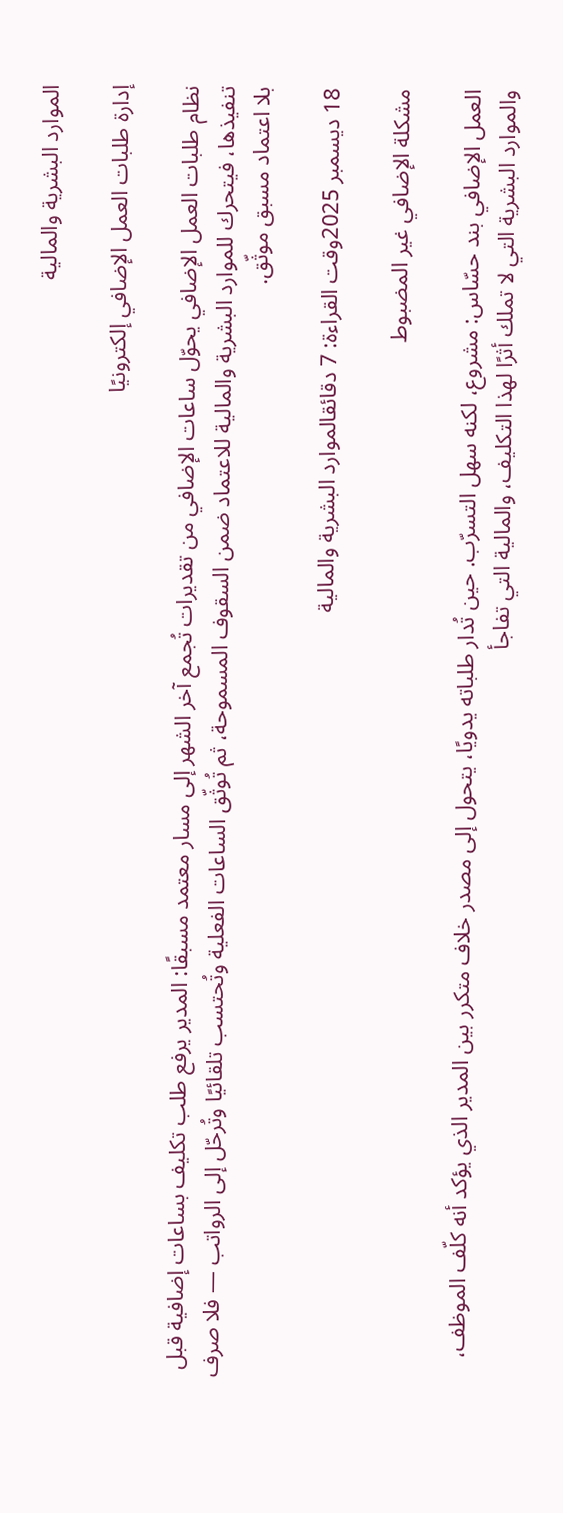الموارد البشرية والمالية

إدارة طلبات العمل الإضافي إلكترونيًا

نظام طلبات العمل الإضافي يحوّل ساعات الإضافي من تقديرات تُجمع آخر الشهر إلى مسار معتمد مسبقًا: المدير يرفع طلب تكليف بساعات إضافية قبل تنفيذها، فيتحرك للموارد البشرية والمالية للاعتماد ضمن السقوف المسموحة، ثم تُوثّق الساعات الفعلية وتُحتسب تلقائيًا وتُرحّل إلى الرواتب — فلا صرف بلا اعتماد مسبق موثّق.

18 ديسمبر 2025وقت القراءة: 7 دقائقالموارد البشرية والمالية

مشكلة الإضافي غير المضبوط

العمل الإضافي بند حسّاس: مشروع، لكنه سهل التسرّب. حين تُدار طلباته يدويًا، يتحول إلى مصدر خلاف متكرر بين المدير الذي يؤكد أنه كلّف الموظف، والموارد البشرية التي لا تملك أثرًا لهذا التكليف، والمالية التي تفاجأ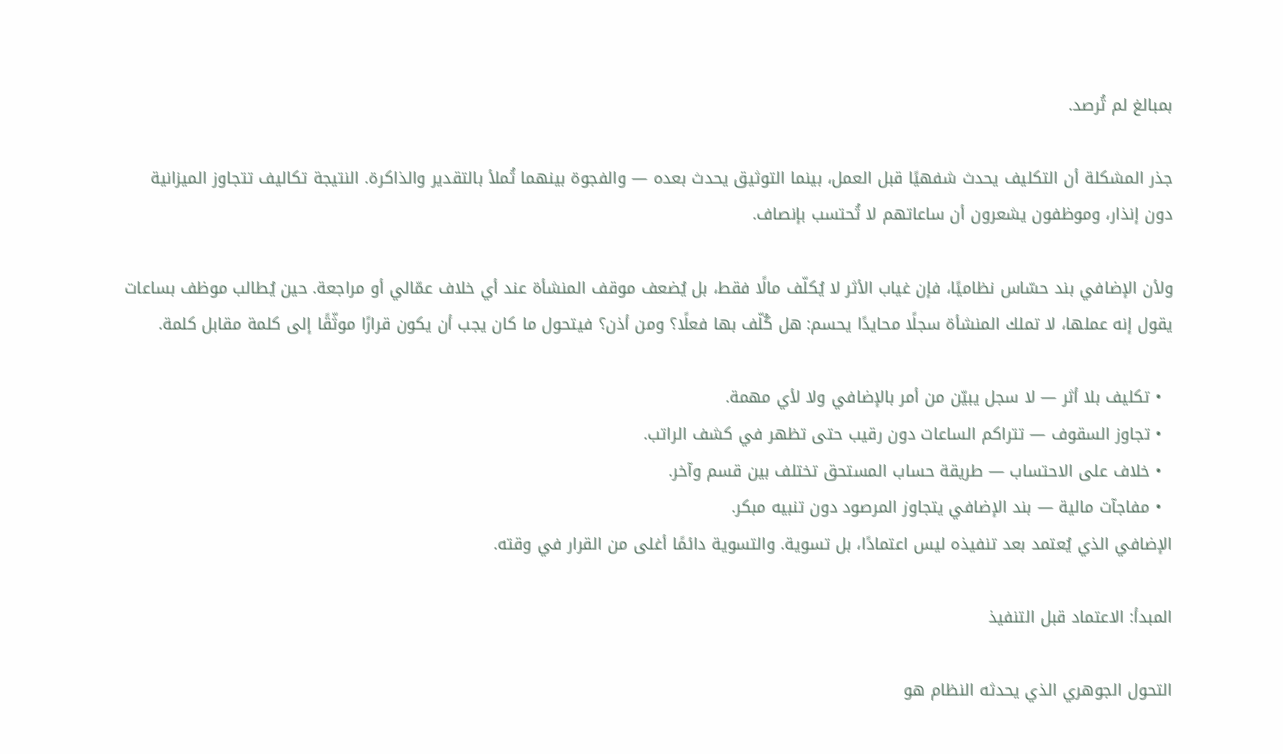بمبالغ لم تُرصد.

جذر المشكلة أن التكليف يحدث شفهيًا قبل العمل، بينما التوثيق يحدث بعده — والفجوة بينهما تُملأ بالتقدير والذاكرة. النتيجة تكاليف تتجاوز الميزانية دون إنذار، وموظفون يشعرون أن ساعاتهم لا تُحتسب بإنصاف.

ولأن الإضافي بند حسّاس نظاميًا، فإن غياب الأثر لا يُكلّف مالًا فقط، بل يُضعف موقف المنشأة عند أي خلاف عمّالي أو مراجعة. حين يُطالب موظف بساعات يقول إنه عملها، لا تملك المنشأة سجلًا محايدًا يحسم: هل كُلّف بها فعلًا؟ ومن أذن؟ فيتحول ما كان يجب أن يكون قرارًا موثّقًا إلى كلمة مقابل كلمة.

  • تكليف بلا أثر — لا سجل يبيّن من أمر بالإضافي ولا لأي مهمة.
  • تجاوز السقوف — تتراكم الساعات دون رقيب حتى تظهر في كشف الراتب.
  • خلاف على الاحتساب — طريقة حساب المستحق تختلف بين قسم وآخر.
  • مفاجآت مالية — بند الإضافي يتجاوز المرصود دون تنبيه مبكر.
الإضافي الذي يُعتمد بعد تنفيذه ليس اعتمادًا، بل تسوية. والتسوية دائمًا أغلى من القرار في وقته.

المبدأ: الاعتماد قبل التنفيذ

التحول الجوهري الذي يحدثه النظام هو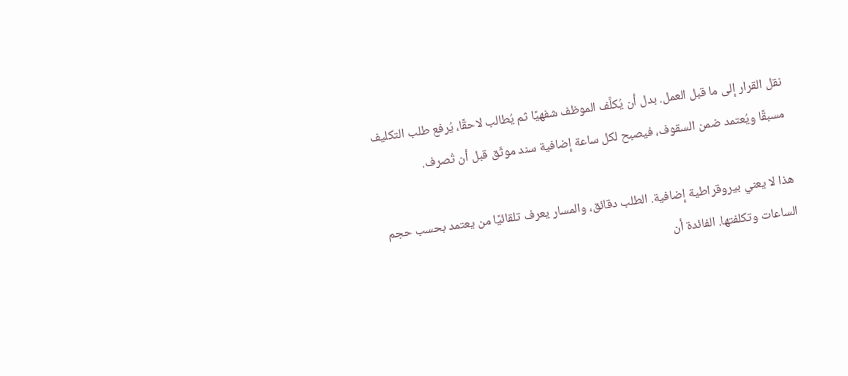نقل القرار إلى ما قبل العمل. بدل أن يُكلَّف الموظف شفهيًا ثم يُطالب لاحقًا، يُرفع طلب التكليف مسبقًا ويُعتمد ضمن السقوف، فيصبح لكل ساعة إضافية سند موثّق قبل أن تُصرف.

هذا لا يعني بيروقراطية إضافية. الطلب دقائق، والمسار يعرف تلقائيًا من يعتمد بحسب حجم الساعات وتكلفتها. الفائدة أن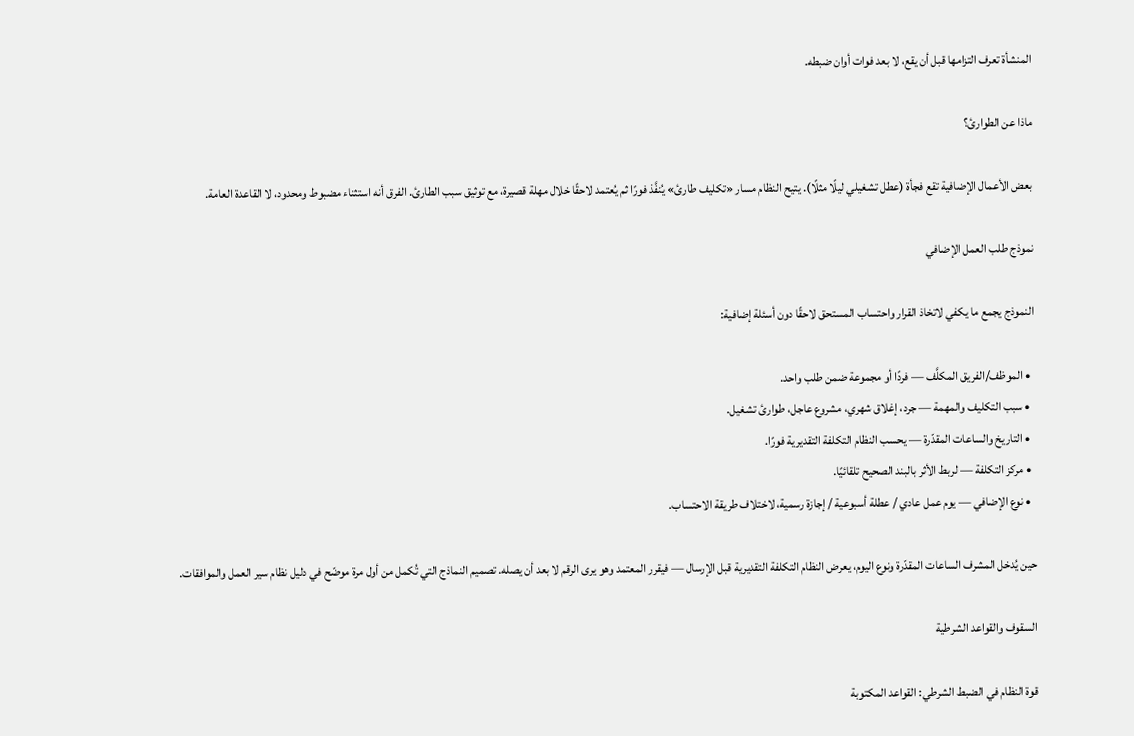المنشأة تعرف التزامها قبل أن يقع، لا بعد فوات أوان ضبطه.

ماذا عن الطوارئ؟

بعض الأعمال الإضافية تقع فجأة (عطل تشغيلي ليلًا مثلًا). يتيح النظام مسار «تكليف طارئ» يُنفَّذ فورًا ثم يُعتمد لاحقًا خلال مهلة قصيرة، مع توثيق سبب الطارئ. الفرق أنه استثناء مضبوط ومحدود، لا القاعدة العامة.

نموذج طلب العمل الإضافي

النموذج يجمع ما يكفي لاتخاذ القرار واحتساب المستحق لاحقًا دون أسئلة إضافية:

  • الموظف/الفريق المكلَّف — فردًا أو مجموعة ضمن طلب واحد.
  • سبب التكليف والمهمة — جرد، إغلاق شهري، مشروع عاجل، طوارئ تشغيل.
  • التاريخ والساعات المقدّرة — يحسب النظام التكلفة التقديرية فورًا.
  • مركز التكلفة — لربط الأثر بالبند الصحيح تلقائيًا.
  • نوع الإضافي — يوم عمل عادي / عطلة أسبوعية / إجازة رسمية، لاختلاف طريقة الاحتساب.

حين يُدخل المشرف الساعات المقدّرة ونوع اليوم، يعرض النظام التكلفة التقديرية قبل الإرسال — فيقرر المعتمد وهو يرى الرقم لا بعد أن يصله. تصميم النماذج التي تُكمل من أول مرة موضّح في دليل نظام سير العمل والموافقات.

السقوف والقواعد الشرطية

قوة النظام في الضبط الشرطي: القواعد المكتوبة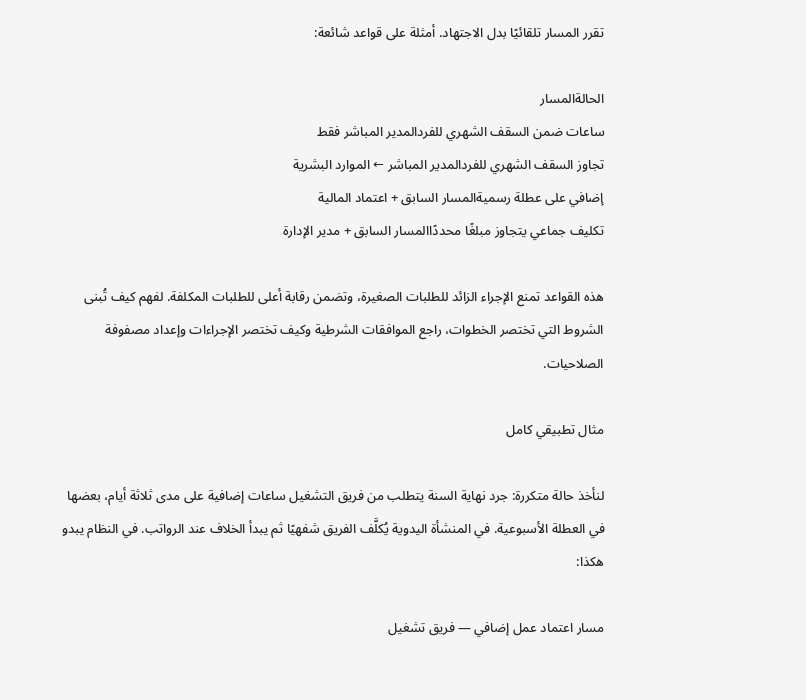تقرر المسار تلقائيًا بدل الاجتهاد. أمثلة على قواعد شائعة:

الحالةالمسار
ساعات ضمن السقف الشهري للفردالمدير المباشر فقط
تجاوز السقف الشهري للفردالمدير المباشر ← الموارد البشرية
إضافي على عطلة رسميةالمسار السابق + اعتماد المالية
تكليف جماعي يتجاوز مبلغًا محددًاالمسار السابق + مدير الإدارة

هذه القواعد تمنع الإجراء الزائد للطلبات الصغيرة، وتضمن رقابة أعلى للطلبات المكلفة. لفهم كيف تُبنى الشروط التي تختصر الخطوات، راجع الموافقات الشرطية وكيف تختصر الإجراءات وإعداد مصفوفة الصلاحيات.

مثال تطبيقي كامل

لنأخذ حالة متكررة: جرد نهاية السنة يتطلب من فريق التشغيل ساعات إضافية على مدى ثلاثة أيام، بعضها في العطلة الأسبوعية. في المنشأة اليدوية يُكلَّف الفريق شفهيًا ثم يبدأ الخلاف عند الرواتب. في النظام يبدو هكذا:

مسار اعتماد عمل إضافي — فريق تشغيل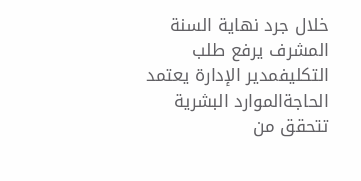خلال جرد نهاية السنة
المشرف يرفع طلب التكليفمدير الإدارة يعتمد الحاجةالموارد البشرية تتحقق من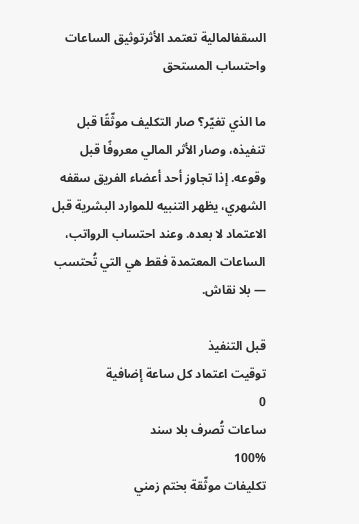السقفالمالية تعتمد الأثرتوثيق الساعات واحتساب المستحق

ما الذي تغيّر؟ صار التكليف موثّقًا قبل تنفيذه، وصار الأثر المالي معروفًا قبل وقوعه. إذا تجاوز أحد أعضاء الفريق سقفه الشهري، يظهر التنبيه للموارد البشرية قبل الاعتماد لا بعده. وعند احتساب الرواتب، الساعات المعتمدة فقط هي التي تُحتسب — بلا نقاش.

قبل التنفيذ
توقيت اعتماد كل ساعة إضافية
0
ساعات تُصرف بلا سند
100%
تكليفات موثّقة بختم زمني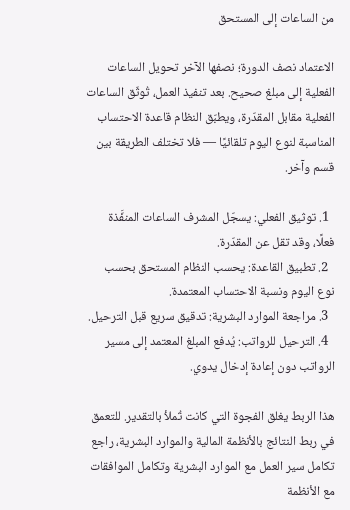من الساعات إلى المستحق

الاعتماد نصف الدورة؛ نصفها الآخر تحويل الساعات الفعلية إلى مبلغ صحيح. بعد تنفيذ العمل، تُوثّق الساعات الفعلية مقابل المقدّرة، ويطبّق النظام قاعدة الاحتساب المناسبة لنوع اليوم تلقائيًا — فلا تختلف الطريقة بين قسم وآخر.

  1. توثيق الفعلي: يسجّل المشرف الساعات المنفَّذة فعلًا، وقد تقل عن المقدّرة.
  2. تطبيق القاعدة: يحسب النظام المستحق بحسب نوع اليوم ونسبة الاحتساب المعتمدة.
  3. مراجعة الموارد البشرية: تدقيق سريع قبل الترحيل.
  4. الترحيل للرواتب: يُدفع المبلغ المعتمد إلى مسير الرواتب دون إعادة إدخال يدوي.

هذا الربط يغلق الفجوة التي كانت تُملأ بالتقدير. للتعمق في ربط النتائج بالأنظمة المالية والموارد البشرية، راجع تكامل سير العمل مع الموارد البشرية وتكامل الموافقات مع الأنظمة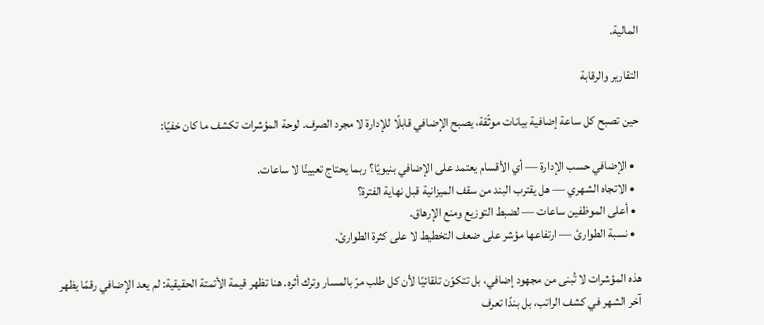المالية.

التقارير والرقابة

حين تصبح كل ساعة إضافية بيانات موثّقة، يصبح الإضافي قابلًا للإدارة لا مجرد الصرف. لوحة المؤشرات تكشف ما كان خفيًا:

  • الإضافي حسب الإدارة — أي الأقسام يعتمد على الإضافي بنيويًا؟ ربما يحتاج تعيينًا لا ساعات.
  • الاتجاه الشهري — هل يقترب البند من سقف الميزانية قبل نهاية الفترة؟
  • أعلى الموظفين ساعات — لضبط التوزيع ومنع الإرهاق.
  • نسبة الطوارئ — ارتفاعها مؤشر على ضعف التخطيط لا على كثرة الطوارئ.

هذه المؤشرات لا تُبنى من مجهود إضافي، بل تتكوّن تلقائيًا لأن كل طلب مرّ بالمسار وترك أثره. هنا تظهر قيمة الأتمتة الحقيقية: لم يعد الإضافي رقمًا يظهر آخر الشهر في كشف الراتب، بل بندًا تعرف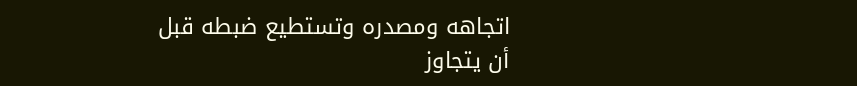اتجاهه ومصدره وتستطيع ضبطه قبل أن يتجاوز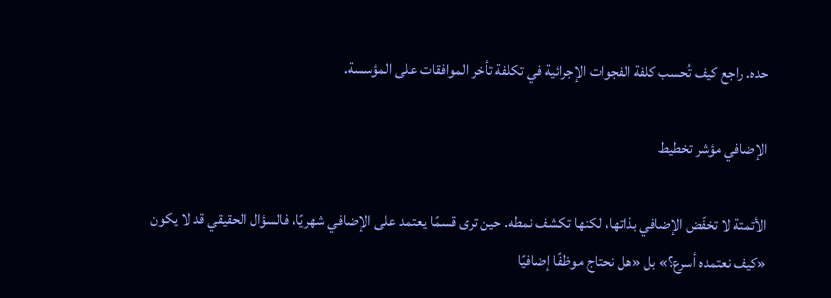حده. راجع كيف تُحسب كلفة الفجوات الإجرائية في تكلفة تأخر الموافقات على المؤسسة.

الإضافي مؤشر تخطيط

الأتمتة لا تخفّض الإضافي بذاتها، لكنها تكشف نمطه. حين ترى قسمًا يعتمد على الإضافي شهريًا، فالسؤال الحقيقي قد لا يكون «كيف نعتمده أسرع؟» بل «هل نحتاج موظفًا إضافيًا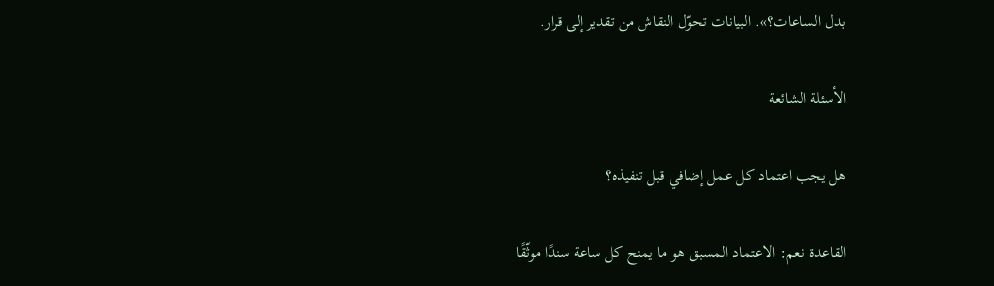بدل الساعات؟». البيانات تحوّل النقاش من تقدير إلى قرار.

الأسئلة الشائعة

هل يجب اعتماد كل عمل إضافي قبل تنفيذه؟

القاعدة نعم: الاعتماد المسبق هو ما يمنح كل ساعة سندًا موثّقًا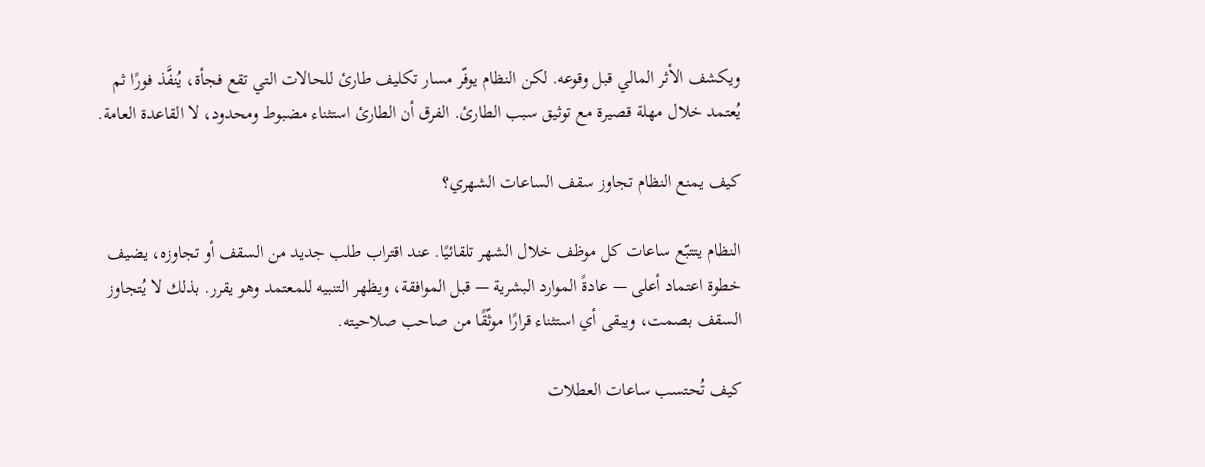ويكشف الأثر المالي قبل وقوعه. لكن النظام يوفّر مسار تكليف طارئ للحالات التي تقع فجأة، يُنفَّذ فورًا ثم يُعتمد خلال مهلة قصيرة مع توثيق سبب الطارئ. الفرق أن الطارئ استثناء مضبوط ومحدود، لا القاعدة العامة.

كيف يمنع النظام تجاوز سقف الساعات الشهري؟

النظام يتتبّع ساعات كل موظف خلال الشهر تلقائيًا. عند اقتراب طلب جديد من السقف أو تجاوزه، يضيف خطوة اعتماد أعلى — عادةً الموارد البشرية — قبل الموافقة، ويظهر التنبيه للمعتمد وهو يقرر. بذلك لا يُتجاوز السقف بصمت، ويبقى أي استثناء قرارًا موثّقًا من صاحب صلاحيته.

كيف تُحتسب ساعات العطلات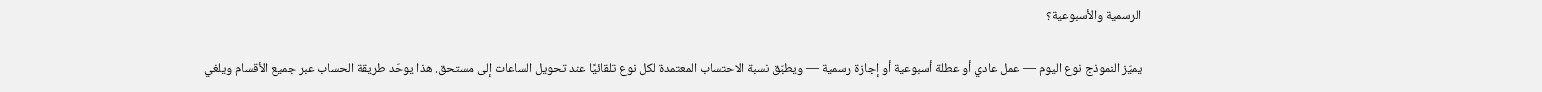الرسمية والأسبوعية؟

يميّز النموذج نوع اليوم — عمل عادي أو عطلة أسبوعية أو إجازة رسمية — ويطبّق نسبة الاحتساب المعتمدة لكل نوع تلقائيًا عند تحويل الساعات إلى مستحق. هذا يوحّد طريقة الحساب عبر جميع الأقسام ويلغي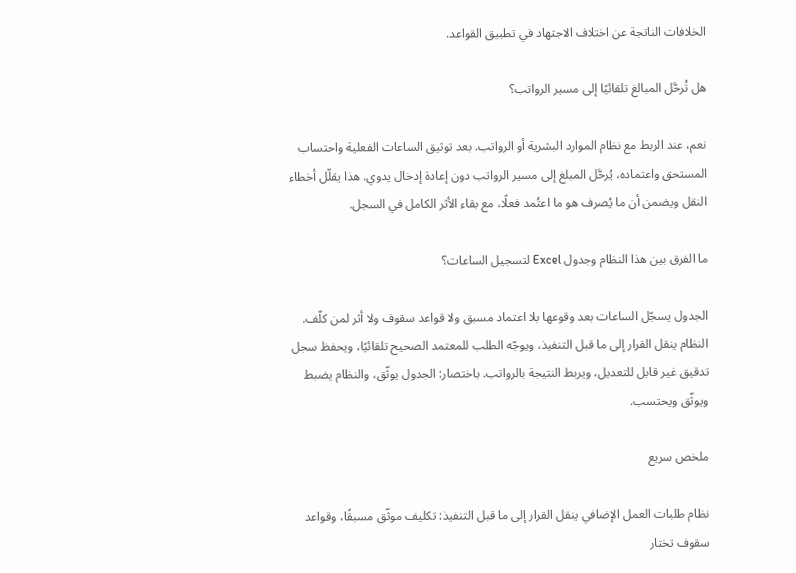الخلافات الناتجة عن اختلاف الاجتهاد في تطبيق القواعد.

هل تُرحَّل المبالغ تلقائيًا إلى مسير الرواتب؟

نعم، عند الربط مع نظام الموارد البشرية أو الرواتب. بعد توثيق الساعات الفعلية واحتساب المستحق واعتماده، يُرحَّل المبلغ إلى مسير الرواتب دون إعادة إدخال يدوي. هذا يقلّل أخطاء النقل ويضمن أن ما يُصرف هو ما اعتُمد فعلًا، مع بقاء الأثر الكامل في السجل.

ما الفرق بين هذا النظام وجدول Excel لتسجيل الساعات؟

الجدول يسجّل الساعات بعد وقوعها بلا اعتماد مسبق ولا قواعد سقوف ولا أثر لمن كلّف. النظام ينقل القرار إلى ما قبل التنفيذ، ويوجّه الطلب للمعتمد الصحيح تلقائيًا، ويحفظ سجل تدقيق غير قابل للتعديل، ويربط النتيجة بالرواتب. باختصار: الجدول يوثّق، والنظام يضبط ويوثّق ويحتسب.

ملخص سريع

نظام طلبات العمل الإضافي ينقل القرار إلى ما قبل التنفيذ: تكليف موثّق مسبقًا، وقواعد سقوف تختار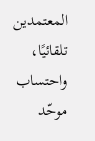المعتمدين تلقائيًا، واحتساب موحّد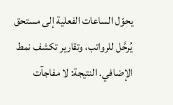يحوّل الساعات الفعلية إلى مستحق يُرحَّل للرواتب، وتقارير تكشف نمط الإضافي. النتيجة: لا مفاجآت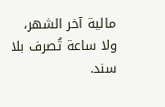مالية آخر الشهر، ولا ساعة تُصرف بلا سند.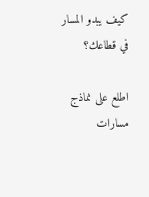كيف يبدو المسار في قطاعك؟

اطلع على نماذج مسارات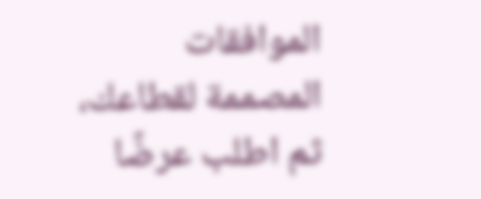الموافقات المصممة لقطاعك، ثم اطلب عرضًا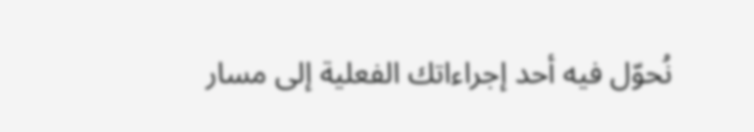نُحوّل فيه أحد إجراءاتك الفعلية إلى مسار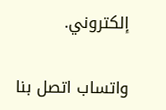إلكتروني.

واتساب اتصل بنا